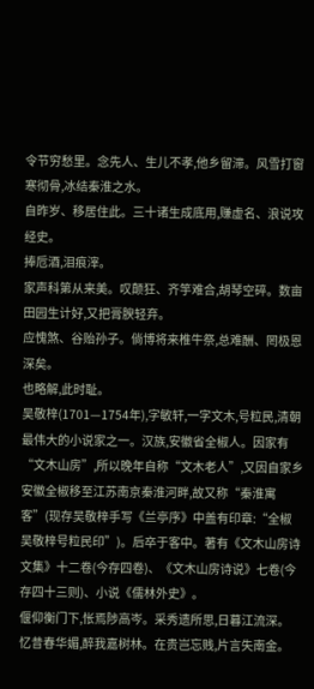令节穷愁里。念先人、生儿不孝,他乡留滞。风雪打窗寒彻骨,冰结秦淮之水。
自昨岁、移居住此。三十诸生成底用,赚虚名、浪说攻经史。
捧卮酒,泪痕滓。
家声科第从来美。叹颠狂、齐竽难合,胡琴空碎。数亩田园生计好,又把膏腴轻弃。
应愧煞、谷贻孙子。倘博将来椎牛祭,总难酬、罔极恩深矣。
也略解,此时耻。
吴敬梓(1701—1754年),字敏轩,一字文木,号粒民,清朝最伟大的小说家之一。汉族,安徽省全椒人。因家有“文木山房”,所以晚年自称“文木老人”,又因自家乡安徽全椒移至江苏南京秦淮河畔,故又称“秦淮寓客”(现存吴敬梓手写《兰亭序》中盖有印章:“全椒吴敬梓号粒民印”)。后卒于客中。著有《文木山房诗文集》十二卷(今存四卷)、《文木山房诗说》七卷(今存四十三则)、小说《儒林外史》。
偃仰衡门下,怅焉陟高岑。采秀遗所思,日暮江流深。
忆昔春华媚,醉我嘉树林。在贵岂忘贱,片言失南金。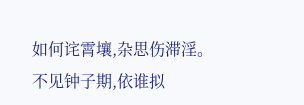如何诧霄壤,杂思伤滞淫。不见钟子期,依谁拟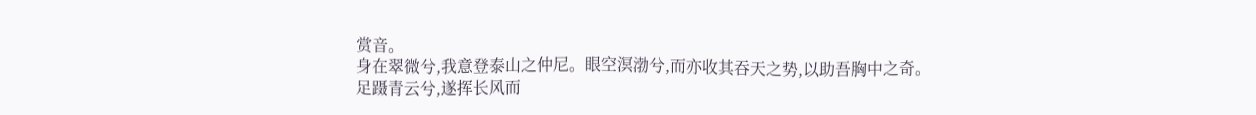赏音。
身在翠微兮,我意登泰山之仲尼。眼空溟渤兮,而亦收其吞天之势,以助吾胸中之奇。
足蹑青云兮,遂挥长风而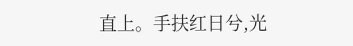直上。手扶红日兮,光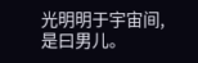光明明于宇宙间,是曰男儿。